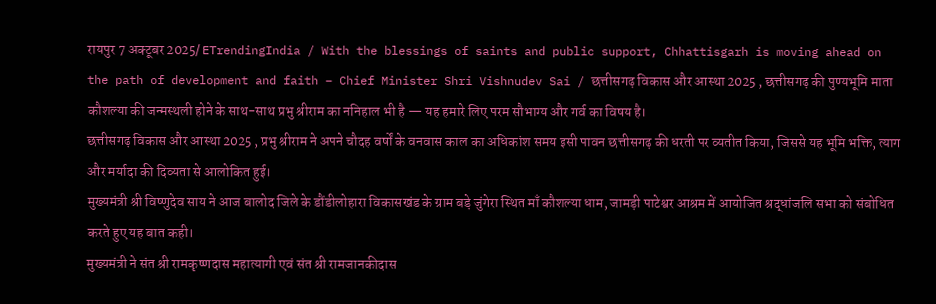रायपुर 7 अक्टूबर 2025/ ETrendingIndia / With the blessings of saints and public support, Chhattisgarh is moving ahead on the path of development and faith – Chief Minister Shri Vishnudev Sai / छत्तीसगढ़ विकास और आस्था 2025 , छत्तीसगढ़ की पुण्यभूमि माता कौशल्या की जन्मस्थली होने के साथ-साथ प्रभु श्रीराम का ननिहाल भी है — यह हमारे लिए परम सौभाग्य और गर्व का विषय है।
छत्तीसगढ़ विकास और आस्था 2025 , प्रभु श्रीराम ने अपने चौदह वर्षों के वनवास काल का अधिकांश समय इसी पावन छत्तीसगढ़ की धरती पर व्यतीत किया, जिससे यह भूमि भक्ति, त्याग और मर्यादा की दिव्यता से आलोकित हुई।
मुख्यमंत्री श्री विष्णुदेव साय ने आज बालोद जिले के डौंडीलोहारा विकासखंड के ग्राम बड़े जुंगेरा स्थित माँ कौशल्या धाम, जामड़ी पाटेश्वर आश्रम में आयोजित श्रद्धांजलि सभा को संबोधित करते हुए यह बात कही।
मुख्यमंत्री ने संत श्री रामकृष्णदास महात्यागी एवं संत श्री रामजानकीदास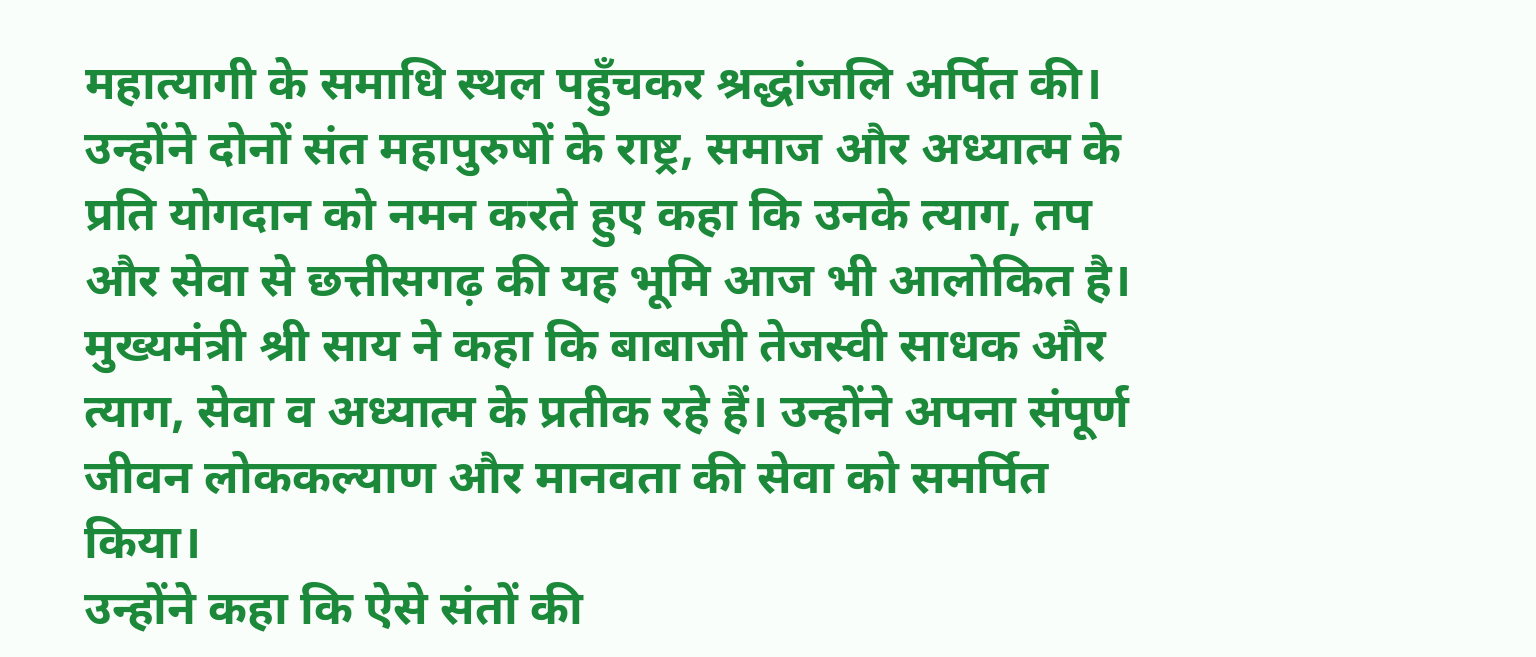महात्यागी के समाधि स्थल पहुँचकर श्रद्धांजलि अर्पित की।
उन्होंने दोनों संत महापुरुषों के राष्ट्र, समाज और अध्यात्म के प्रति योगदान को नमन करते हुए कहा कि उनके त्याग, तप और सेवा से छत्तीसगढ़ की यह भूमि आज भी आलोकित है।
मुख्यमंत्री श्री साय ने कहा कि बाबाजी तेजस्वी साधक और त्याग, सेवा व अध्यात्म के प्रतीक रहे हैं। उन्होंने अपना संपूर्ण जीवन लोककल्याण और मानवता की सेवा को समर्पित किया।
उन्होंने कहा कि ऐसे संतों की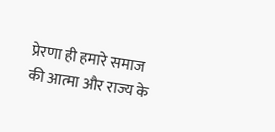प्रेरणा ही हमारे समाज की आत्मा और राज्य के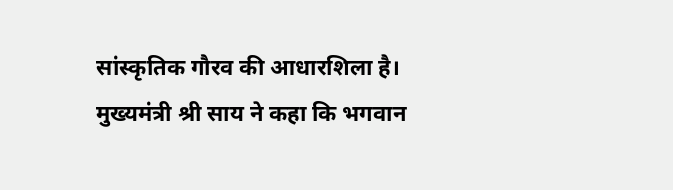सांस्कृतिक गौरव की आधारशिला है।
मुख्यमंत्री श्री साय ने कहा कि भगवान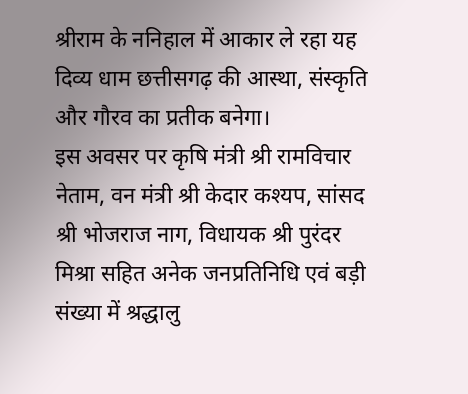श्रीराम के ननिहाल में आकार ले रहा यह दिव्य धाम छत्तीसगढ़ की आस्था, संस्कृति और गौरव का प्रतीक बनेगा।
इस अवसर पर कृषि मंत्री श्री रामविचार नेताम, वन मंत्री श्री केदार कश्यप, सांसद श्री भोजराज नाग, विधायक श्री पुरंदर मिश्रा सहित अनेक जनप्रतिनिधि एवं बड़ी संख्या में श्रद्धालु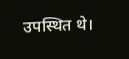उपस्थित थे।